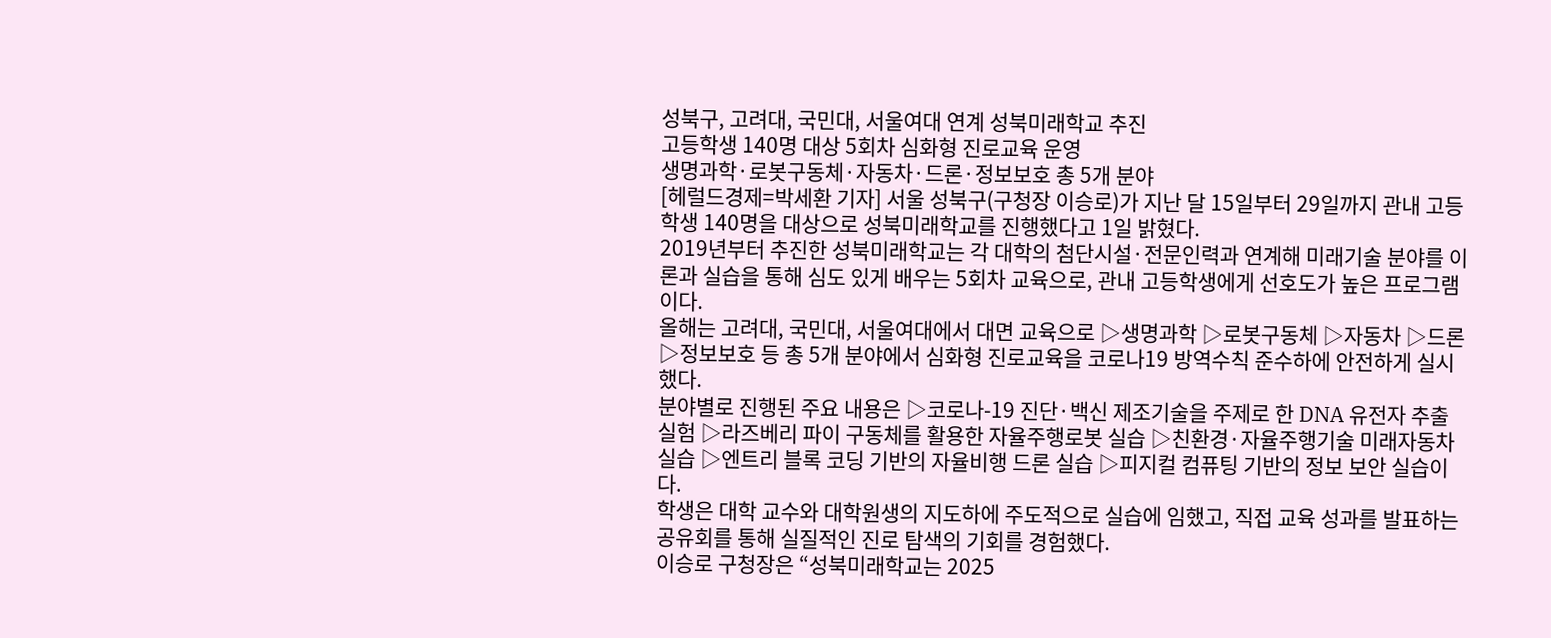성북구, 고려대, 국민대, 서울여대 연계 성북미래학교 추진
고등학생 140명 대상 5회차 심화형 진로교육 운영
생명과학·로봇구동체·자동차·드론·정보보호 총 5개 분야
[헤럴드경제=박세환 기자] 서울 성북구(구청장 이승로)가 지난 달 15일부터 29일까지 관내 고등학생 140명을 대상으로 성북미래학교를 진행했다고 1일 밝혔다.
2019년부터 추진한 성북미래학교는 각 대학의 첨단시설·전문인력과 연계해 미래기술 분야를 이론과 실습을 통해 심도 있게 배우는 5회차 교육으로, 관내 고등학생에게 선호도가 높은 프로그램이다.
올해는 고려대, 국민대, 서울여대에서 대면 교육으로 ▷생명과학 ▷로봇구동체 ▷자동차 ▷드론 ▷정보보호 등 총 5개 분야에서 심화형 진로교육을 코로나19 방역수칙 준수하에 안전하게 실시했다.
분야별로 진행된 주요 내용은 ▷코로나-19 진단·백신 제조기술을 주제로 한 DNA 유전자 추출 실험 ▷라즈베리 파이 구동체를 활용한 자율주행로봇 실습 ▷친환경·자율주행기술 미래자동차 실습 ▷엔트리 블록 코딩 기반의 자율비행 드론 실습 ▷피지컬 컴퓨팅 기반의 정보 보안 실습이다.
학생은 대학 교수와 대학원생의 지도하에 주도적으로 실습에 임했고, 직접 교육 성과를 발표하는 공유회를 통해 실질적인 진로 탐색의 기회를 경험했다.
이승로 구청장은 “성북미래학교는 2025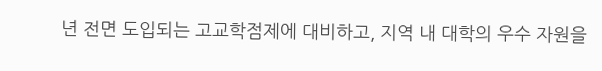년 전면 도입되는 고교학점제에 대비하고, 지역 내 대학의 우수 자원을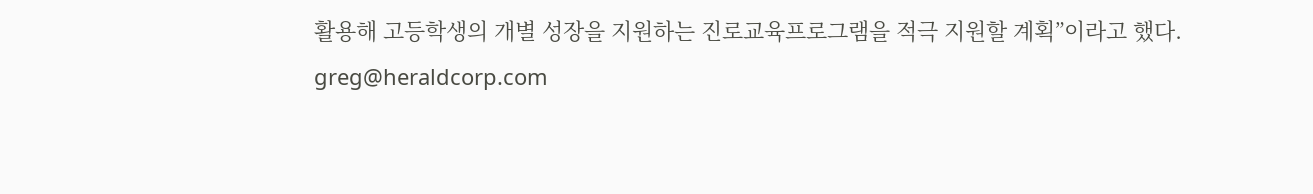활용해 고등학생의 개별 성장을 지원하는 진로교육프로그램을 적극 지원할 계획”이라고 했다.
greg@heraldcorp.com